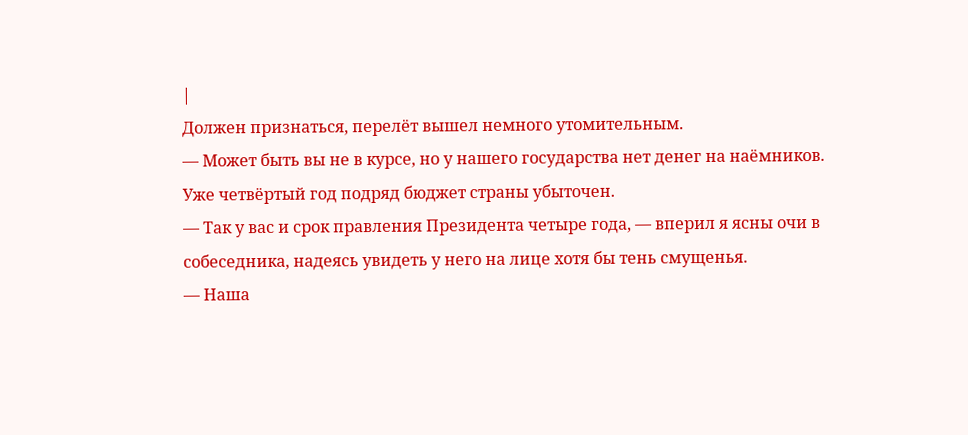|
Должен признаться, перелёт вышел немного утомительным.
— Может быть вы не в курсе, но у нашего государства нет денег на наёмников. Уже четвёртый год подряд бюджет страны убыточен.
— Так у вас и срок правления Президента четыре года, — вперил я ясны очи в собеседника, надеясь увидеть у него на лице хотя бы тень смущенья.
— Наша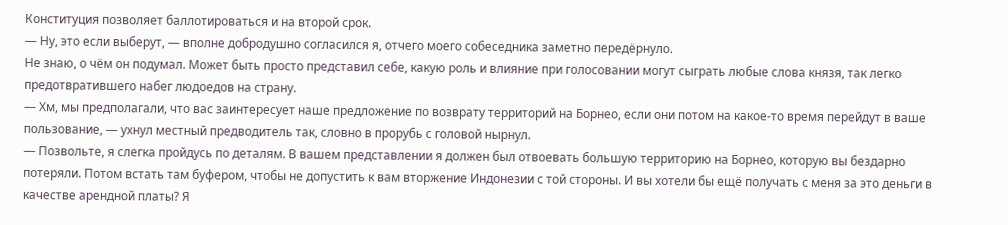Конституция позволяет баллотироваться и на второй срок.
— Ну, это если выберут, — вполне добродушно согласился я, отчего моего собеседника заметно передёрнуло.
Не знаю, о чём он подумал. Может быть просто представил себе, какую роль и влияние при голосовании могут сыграть любые слова князя, так легко предотвратившего набег людоедов на страну.
— Хм, мы предполагали, что вас заинтересует наше предложение по возврату территорий на Борнео, если они потом на какое-то время перейдут в ваше пользование, — ухнул местный предводитель так, словно в прорубь с головой нырнул.
— Позвольте, я слегка пройдусь по деталям. В вашем представлении я должен был отвоевать большую территорию на Борнео, которую вы бездарно потеряли. Потом встать там буфером, чтобы не допустить к вам вторжение Индонезии с той стороны. И вы хотели бы ещё получать с меня за это деньги в качестве арендной платы? Я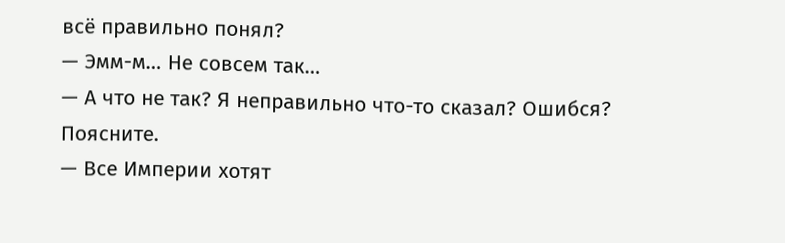всё правильно понял?
— Эмм-м… Не совсем так…
— А что не так? Я неправильно что-то сказал? Ошибся? Поясните.
— Все Империи хотят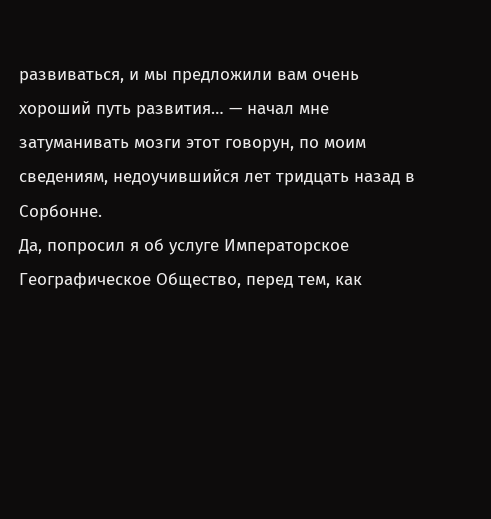развиваться, и мы предложили вам очень хороший путь развития… — начал мне затуманивать мозги этот говорун, по моим сведениям, недоучившийся лет тридцать назад в Сорбонне.
Да, попросил я об услуге Императорское Географическое Общество, перед тем, как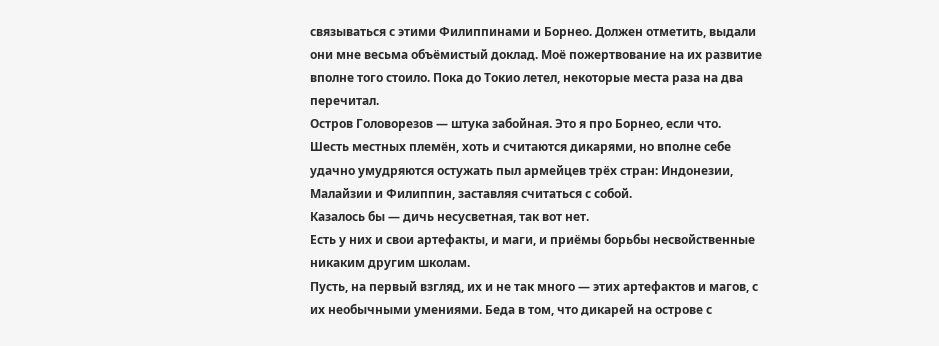связываться с этими Филиппинами и Борнео. Должен отметить, выдали они мне весьма объёмистый доклад. Моё пожертвование на их развитие вполне того стоило. Пока до Токио летел, некоторые места раза на два перечитал.
Остров Головорезов — штука забойная. Это я про Борнео, если что.
Шесть местных племён, хоть и считаются дикарями, но вполне себе удачно умудряются остужать пыл армейцев трёх стран: Индонезии, Малайзии и Филиппин, заставляя считаться с собой.
Казалось бы — дичь несусветная, так вот нет.
Есть у них и свои артефакты, и маги, и приёмы борьбы несвойственные никаким другим школам.
Пусть, на первый взгляд, их и не так много — этих артефактов и магов, с их необычными умениями. Беда в том, что дикарей на острове с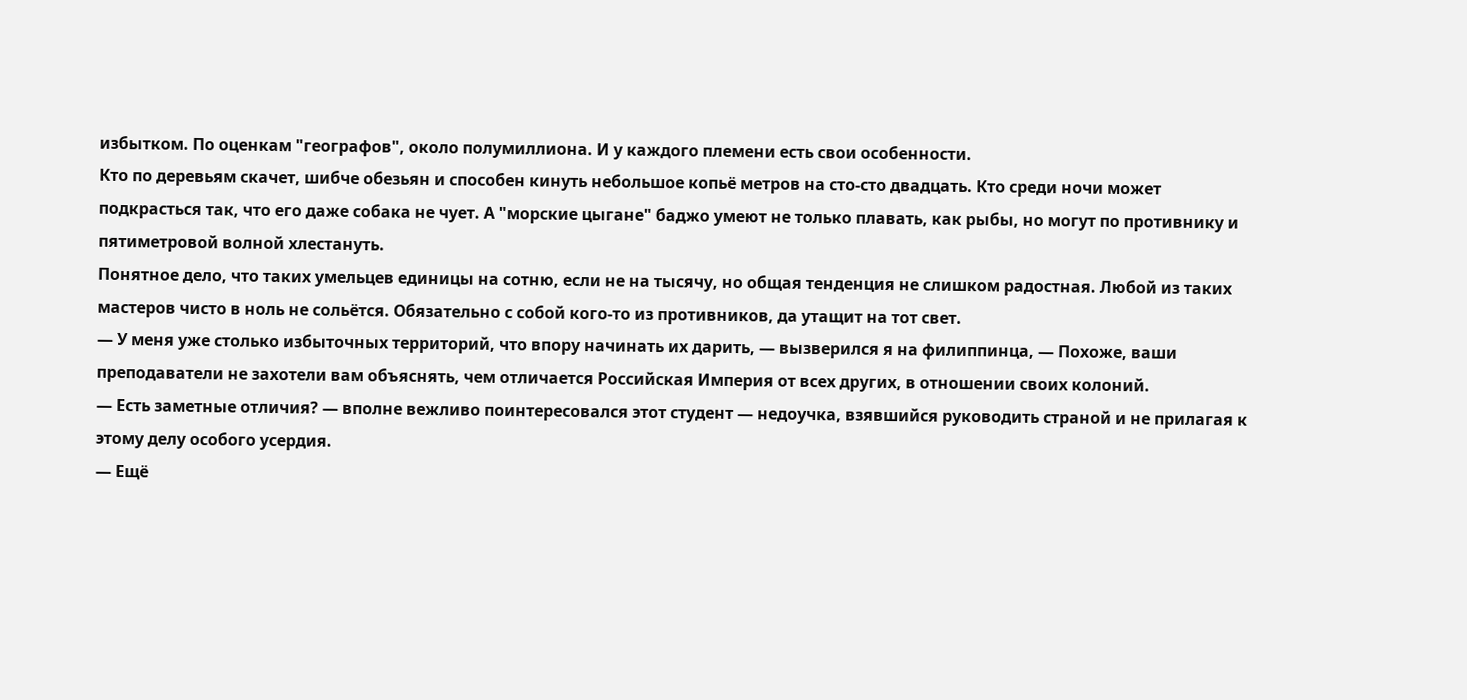избытком. По оценкам "географов", около полумиллиона. И у каждого племени есть свои особенности.
Кто по деревьям скачет, шибче обезьян и способен кинуть небольшое копьё метров на сто-сто двадцать. Кто среди ночи может подкрасться так, что его даже собака не чует. А "морские цыгане" баджо умеют не только плавать, как рыбы, но могут по противнику и пятиметровой волной хлестануть.
Понятное дело, что таких умельцев единицы на сотню, если не на тысячу, но общая тенденция не слишком радостная. Любой из таких мастеров чисто в ноль не сольётся. Обязательно с собой кого-то из противников, да утащит на тот свет.
— У меня уже столько избыточных территорий, что впору начинать их дарить, — вызверился я на филиппинца, — Похоже, ваши преподаватели не захотели вам объяснять, чем отличается Российская Империя от всех других, в отношении своих колоний.
— Есть заметные отличия? — вполне вежливо поинтересовался этот студент — недоучка, взявшийся руководить страной и не прилагая к этому делу особого усердия.
— Ещё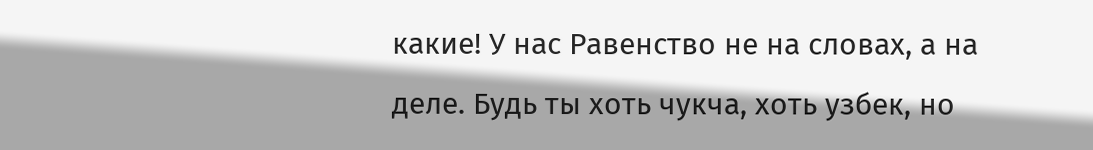какие! У нас Равенство не на словах, а на деле. Будь ты хоть чукча, хоть узбек, но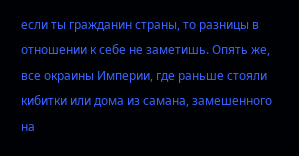если ты гражданин страны, то разницы в отношении к себе не заметишь. Опять же, все окраины Империи, где раньше стояли кибитки или дома из самана, замешенного на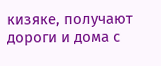кизяке, получают дороги и дома с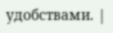удобствами. |